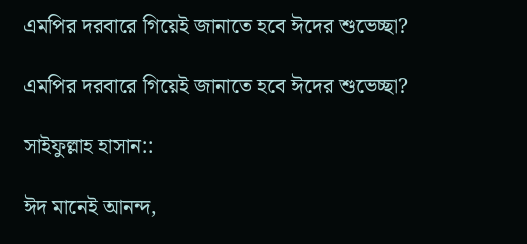এমপির দরবারে গিয়েই জানাতে হবে ঈদের শুভেচ্ছা?

এমপির দরবারে গিয়েই জানাতে হবে ঈদের শুভেচ্ছা?

সাইফুল্লাহ হাসান::

ঈদ মানেই আনন্দ,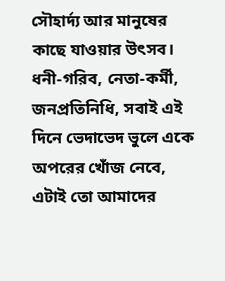সৌহার্দ্য আর মানুষের কাছে যাওয়ার উৎসব। ধনী-গরিব, নেতা-কর্মী, জনপ্রতিনিধি, সবাই এই দিনে ভেদাভেদ ভুলে একে অপরের খোঁজ নেবে, এটাই তো আমাদের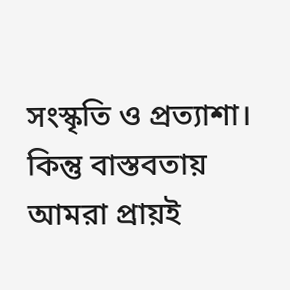সংস্কৃতি ও প্রত্যাশা। কিন্তু বাস্তবতায় আমরা প্রায়ই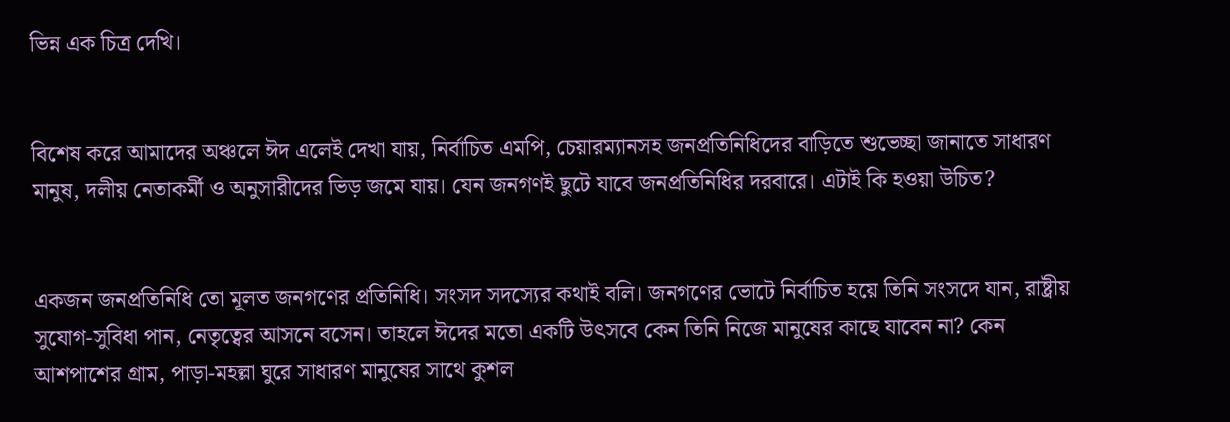ভিন্ন এক চিত্র দেখি।


বিশেষ করে আমাদের অঞ্চলে ঈদ এলেই দেখা যায়, নির্বাচিত এমপি, চেয়ারম্যানসহ জনপ্রতিনিধিদের বাড়িতে শুভেচ্ছা জানাতে সাধারণ মানুষ, দলীয় নেতাকর্মী ও অনুসারীদের ভিড় জমে যায়। যেন জনগণই ছুটে যাবে জনপ্রতিনিধির দরবারে। এটাই কি হওয়া উচিত?


একজন জনপ্রতিনিধি তো মূলত জনগণের প্রতিনিধি। সংসদ সদস্যের কথাই বলি। জনগণের ভোটে নির্বাচিত হয়ে তিনি সংসদে যান, রাষ্ট্রীয় সুযোগ-সুবিধা পান, নেতৃত্বের আসনে বসেন। তাহলে ঈদের মতো একটি উৎসবে কেন তিনি নিজে মানুষের কাছে যাবেন না? কেন আশপাশের গ্রাম, পাড়া-মহল্লা ঘুরে সাধারণ মানুষের সাথে কুশল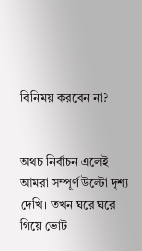বিনিময় করবেন না?


অথচ নির্বাচন এলেই আমরা সম্পূর্ণ উল্টো দৃশ্য দেখি। তখন ঘরে ঘরে গিয়ে ভোট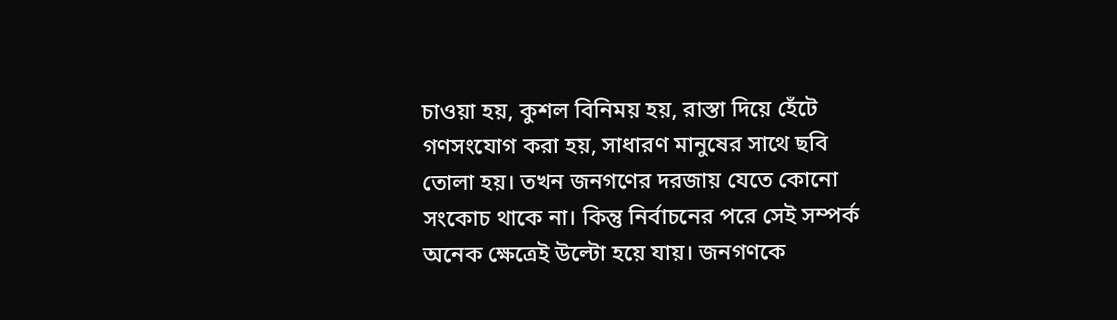চাওয়া হয়, কুশল বিনিময় হয়, রাস্তা দিয়ে হেঁটে গণসংযোগ করা হয়, সাধারণ মানুষের সাথে ছবি তোলা হয়। তখন জনগণের দরজায় যেতে কোনো সংকোচ থাকে না। কিন্তু নির্বাচনের পরে সেই সম্পর্ক অনেক ক্ষেত্রেই উল্টো হয়ে যায়। জনগণকে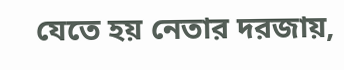যেতে হয় নেতার দরজায়,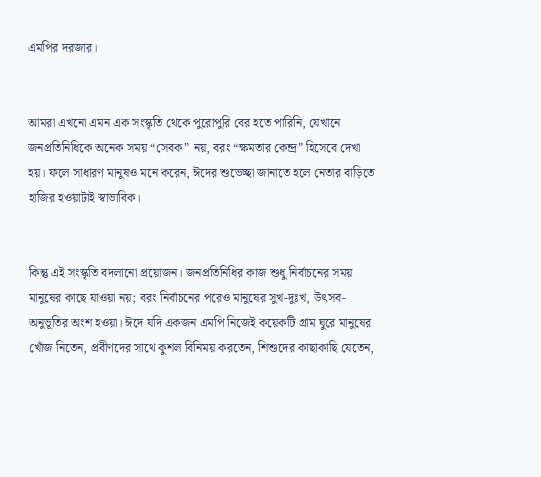এমপির দরজার।


আমরা এখনো এমন এক সংস্কৃতি থেকে পুরোপুরি বের হতে পারিনি, যেখানে জনপ্রতিনিধিকে অনেক সময় “সেবক” নয়, বরং “ক্ষমতার কেন্দ্র” হিসেবে দেখা হয়। ফলে সাধারণ মানুষও মনে করেন, ঈদের শুভেচ্ছা জানাতে হলে নেতার বাড়িতে হাজির হওয়াটাই স্বাভাবিক।


কিন্তু এই সংস্কৃতি বদলানো প্রয়োজন। জনপ্রতিনিধির কাজ শুধু নির্বাচনের সময় মানুষের কাছে যাওয়া নয়; বরং নির্বাচনের পরেও মানুষের সুখ-দুঃখ, উৎসব-অনুভূতির অংশ হওয়া। ঈদে যদি একজন এমপি নিজেই কয়েকটি গ্রাম ঘুরে মানুষের খোঁজ নিতেন, প্রবীণদের সাথে কুশল বিনিময় করতেন, শিশুদের কাছাকাছি যেতেন,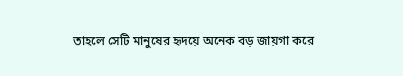তাহলে সেটি মানুষের হৃদয়ে অনেক বড় জায়গা করে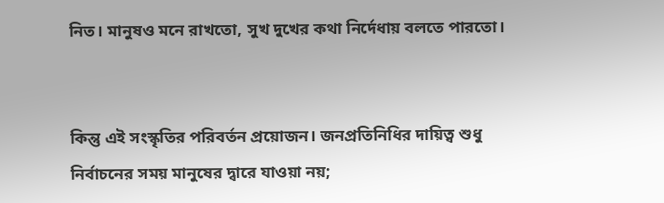নিত। মানুষও মনে রাখতো, সুখ দুখের কথা নির্দেধায় বলতে পারতো।


কিন্তু এই সংস্কৃতির পরিবর্তন প্রয়োজন। জনপ্রতিনিধির দায়িত্ব শুধু নির্বাচনের সময় মানুষের দ্বারে যাওয়া নয়;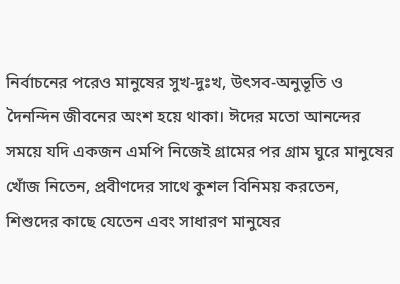নির্বাচনের পরেও মানুষের সুখ-দুঃখ, উৎসব-অনুভূতি ও দৈনন্দিন জীবনের অংশ হয়ে থাকা। ঈদের মতো আনন্দের সময়ে যদি একজন এমপি নিজেই গ্রামের পর গ্রাম ঘুরে মানুষের খোঁজ নিতেন, প্রবীণদের সাথে কুশল বিনিময় করতেন, শিশুদের কাছে যেতেন এবং সাধারণ মানুষের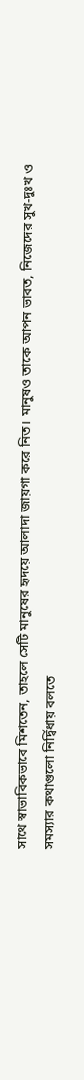সাথে স্বাভাবিকভাবে মিশতেন, তাহলে সেটি মানুষের হৃদয়ে আলাদা জায়গা করে নিত। মানুষও তাকে আপন ভাবত, নিজেদের সুখ-দুঃখ ও সমস্যার কথাগুলো নির্দ্বিধায় বলতে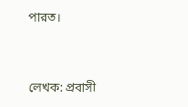পারত।


লেখক: প্রবাসী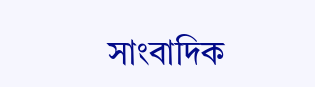সাংবাদিক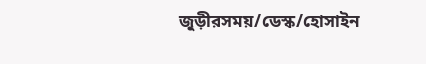জুড়ীরসময়/ডেস্ক/হোসাইন